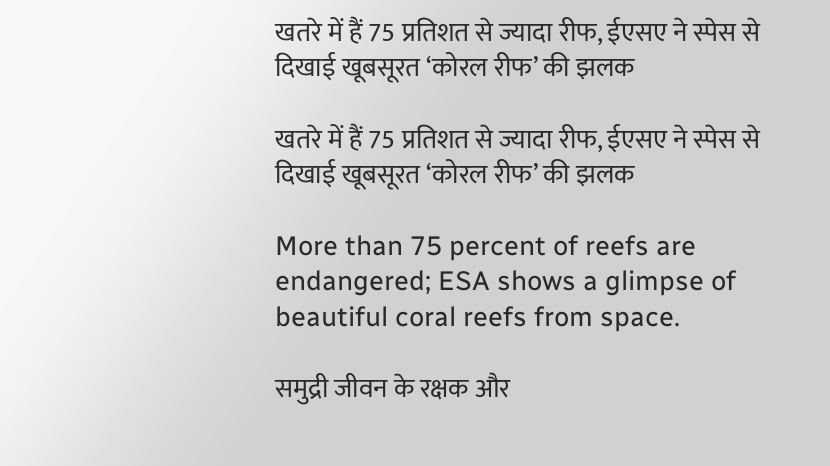खतरे में हैं 75 प्रतिशत से ज्यादा रीफ, ईएसए ने स्पेस से दिखाई खूबसूरत ‘कोरल रीफ’ की झलक

खतरे में हैं 75 प्रतिशत से ज्यादा रीफ, ईएसए ने स्पेस से दिखाई खूबसूरत ‘कोरल रीफ’ की झलक

More than 75 percent of reefs are endangered; ESA shows a glimpse of beautiful coral reefs from space.

समुद्री जीवन के रक्षक और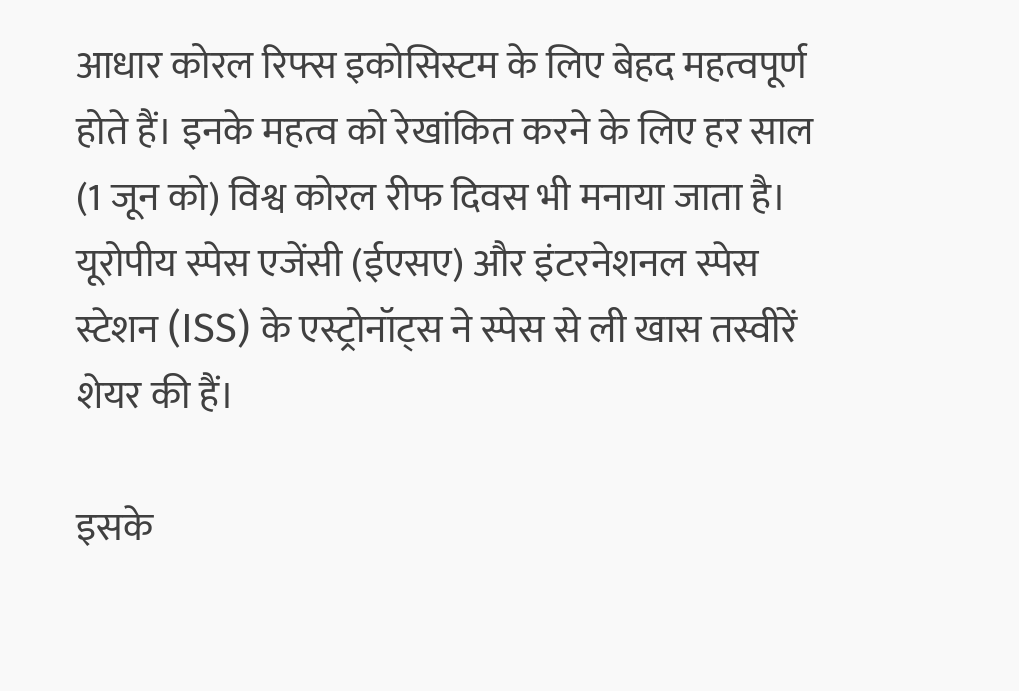आधार कोरल रिफ्स इकोसिस्टम के लिए बेहद महत्वपूर्ण होते हैं। इनके महत्व को रेखांकित करने के लिए हर साल (1 जून को) विश्व कोरल रीफ दिवस भी मनाया जाता है। यूरोपीय स्पेस एजेंसी (ईएसए) और इंटरनेशनल स्पेस स्टेशन (ISS) के एस्ट्रोनॉट्स ने स्पेस से ली खास तस्वीरें शेयर की हैं।

इसके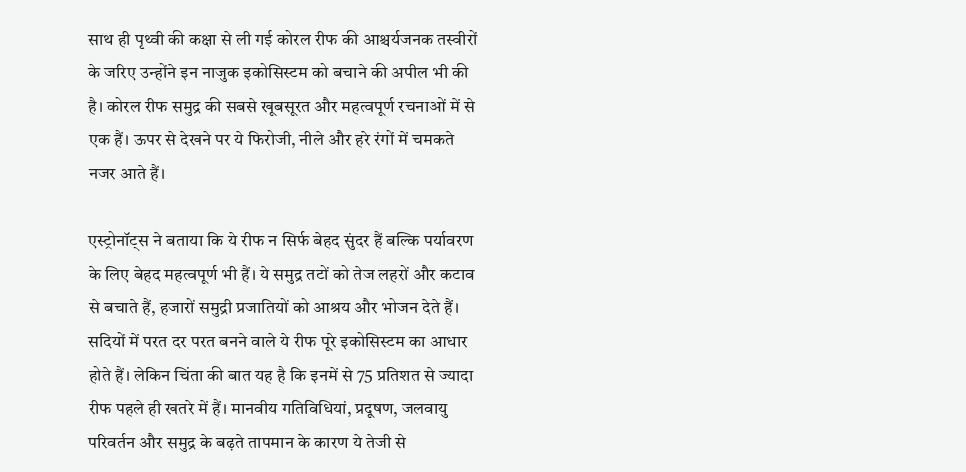साथ ही पृथ्वी की कक्षा से ली गई कोरल रीफ की आश्चर्यजनक तस्वीरों के जरिए उन्होंने इन नाजुक इकोसिस्टम को बचाने की अपील भी की है। कोरल रीफ समुद्र की सबसे खूबसूरत और महत्वपूर्ण रचनाओं में से एक हैं। ऊपर से देखने पर ये फिरोजी, नीले और हरे रंगों में चमकते नजर आते हैं।

एस्ट्रोनॉट्स ने बताया कि ये रीफ न सिर्फ बेहद सुंदर हैं बल्कि पर्यावरण के लिए बेहद महत्वपूर्ण भी हैं। ये समुद्र तटों को तेज लहरों और कटाव से बचाते हैं, हजारों समुद्री प्रजातियों को आश्रय और भोजन देते हैं। सदियों में परत दर परत बनने वाले ये रीफ पूरे इकोसिस्टम का आधार होते हैं। लेकिन चिंता की बात यह है कि इनमें से 75 प्रतिशत से ज्यादा रीफ पहले ही खतरे में हैं। मानवीय गतिविधियां, प्रदूषण, जलवायु परिवर्तन और समुद्र के बढ़ते तापमान के कारण ये तेजी से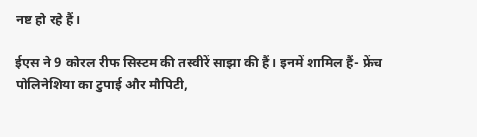नष्ट हो रहे हैं।

ईएस ने 9 कोरल रीफ सिस्टम की तस्वीरें साझा की हैं। इनमें शामिल हैं- फ्रेंच पोलिनेशिया का टुपाई और मौपिटी,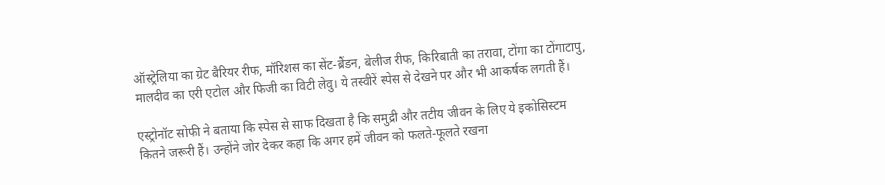ऑस्ट्रेलिया का ग्रेट बैरियर रीफ, मॉरिशस का सेंट-ब्रैंडन, बेलीज रीफ, किरिबाती का तरावा, टोंगा का टोंगाटापु, मालदीव का एरी एटोल और फिजी का विटी लेवु। ये तस्वीरें स्पेस से देखने पर और भी आकर्षक लगती हैं।

एस्ट्रोनॉट सोफी ने बताया कि स्पेस से साफ दिखता है कि समुद्री और तटीय जीवन के लिए ये इकोसिस्टम कितने जरूरी हैं। उन्होंने जोर देकर कहा कि अगर हमें जीवन को फलते-फूलते रखना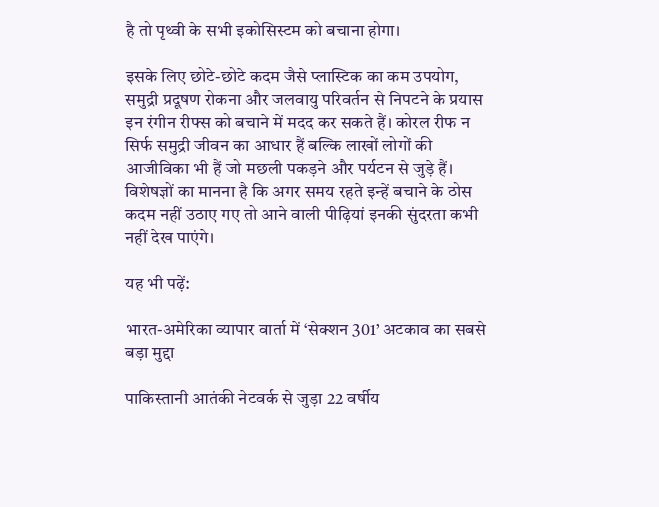है तो पृथ्वी के सभी इकोसिस्टम को बचाना होगा।

इसके लिए छोटे-छोटे कदम जैसे प्लास्टिक का कम उपयोग, समुद्री प्रदूषण रोकना और जलवायु परिवर्तन से निपटने के प्रयास इन रंगीन रीफ्स को बचाने में मदद कर सकते हैं। कोरल रीफ न सिर्फ समुद्री जीवन का आधार हैं बल्कि लाखों लोगों की आजीविका भी हैं जो मछली पकड़ने और पर्यटन से जुड़े हैं। विशेषज्ञों का मानना है कि अगर समय रहते इन्हें बचाने के ठोस कदम नहीं उठाए गए तो आने वाली पीढ़ियां इनकी सुंदरता कभी नहीं देख पाएंगे।

यह भी पढ़ें:

भारत-अमेरिका व्यापार वार्ता में ‘सेक्शन 301’ अटकाव का सबसे बड़ा मुद्दा

पाकिस्तानी आतंकी नेटवर्क से जुड़ा 22 वर्षीय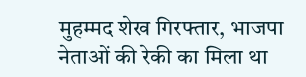मुहम्मद शेख गिरफ्तार, भाजपा नेताओं की रेकी का मिला था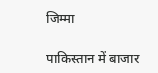जिम्मा

पाकिस्तान में बाजार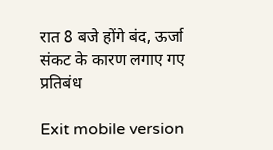रात 8 बजे होंगे बंद, ऊर्जा संकट के कारण लगाए गए प्रतिबंध

Exit mobile version